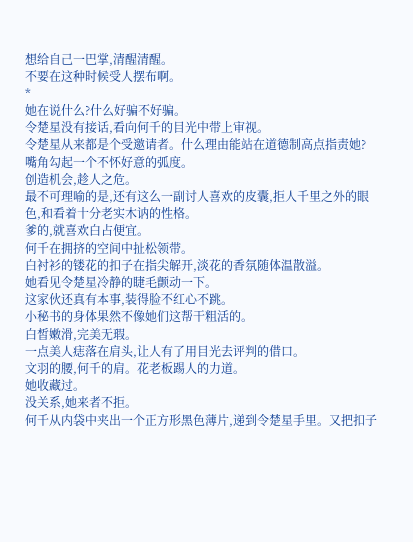想给自己一巴掌,清醒清醒。
不要在这种时候受人摆布啊。
*
她在说什么?什么好骗不好骗。
令楚星没有接话,看向何千的目光中带上审视。
令楚星从来都是个受邀请者。什么理由能站在道德制高点指责她?
嘴角勾起一个不怀好意的弧度。
创造机会,趁人之危。
最不可理喻的是,还有这么一副讨人喜欢的皮囊,拒人千里之外的眼色,和看着十分老实木讷的性格。
爹的,就喜欢白占便宜。
何千在拥挤的空间中扯松领带。
白衬衫的镂花的扣子在指尖解开,淡花的香氛随体温散溢。
她看见令楚星冷静的睫毛颤动一下。
这家伙还真有本事,装得脸不红心不跳。
小秘书的身体果然不像她们这帮干粗活的。
白皙嫩滑,完美无瑕。
一点美人痣落在肩头,让人有了用目光去评判的借口。
文羽的腰,何千的肩。花老板踢人的力道。
她收藏过。
没关系,她来者不拒。
何千从内袋中夹出一个正方形黑色薄片,递到令楚星手里。又把扣子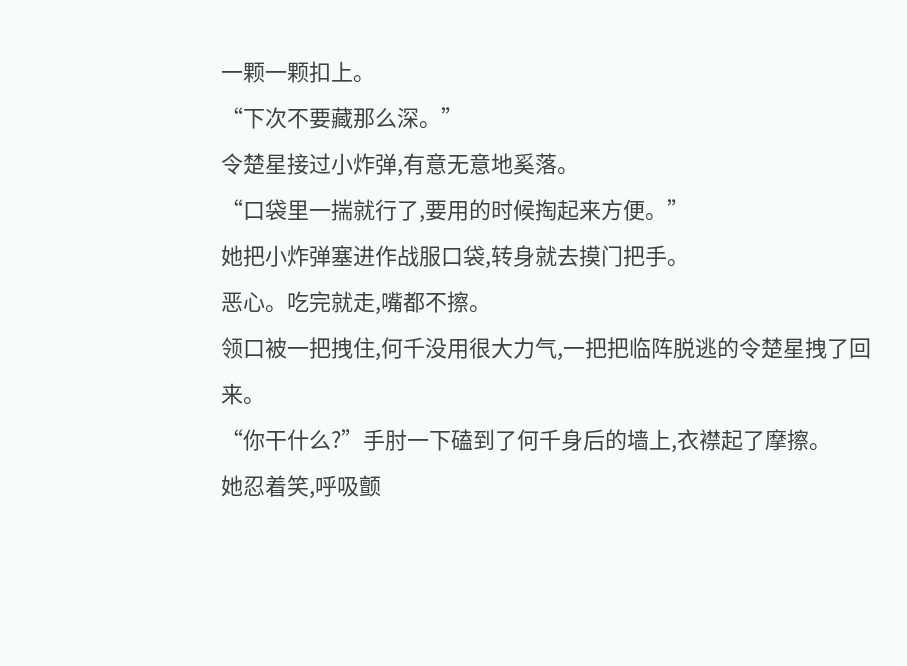一颗一颗扣上。
“下次不要藏那么深。”
令楚星接过小炸弹,有意无意地奚落。
“口袋里一揣就行了,要用的时候掏起来方便。”
她把小炸弹塞进作战服口袋,转身就去摸门把手。
恶心。吃完就走,嘴都不擦。
领口被一把拽住,何千没用很大力气,一把把临阵脱逃的令楚星拽了回来。
“你干什么?”手肘一下磕到了何千身后的墙上,衣襟起了摩擦。
她忍着笑,呼吸颤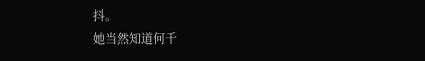抖。
她当然知道何千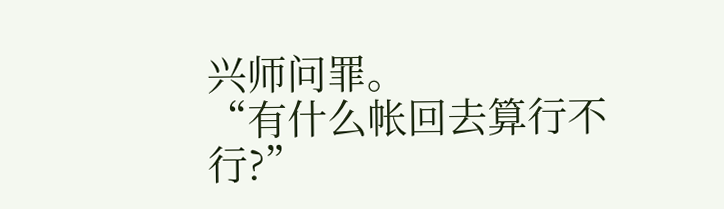兴师问罪。
“有什么帐回去算行不行?”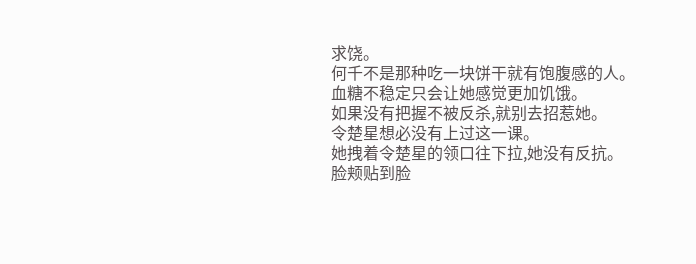求饶。
何千不是那种吃一块饼干就有饱腹感的人。
血糖不稳定只会让她感觉更加饥饿。
如果没有把握不被反杀,就别去招惹她。
令楚星想必没有上过这一课。
她拽着令楚星的领口往下拉,她没有反抗。
脸颊贴到脸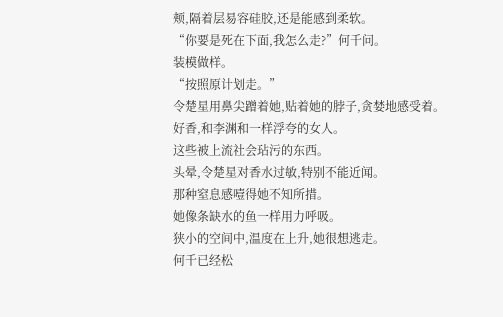颊,隔着层易容硅胶,还是能感到柔软。
“你要是死在下面,我怎么走?”何千问。
装模做样。
“按照原计划走。”
令楚星用鼻尖蹭着她,贴着她的脖子,贪婪地感受着。
好香,和李渊和一样浮夸的女人。
这些被上流社会玷污的东西。
头晕,令楚星对香水过敏,特别不能近闻。
那种窒息感噎得她不知所措。
她像条缺水的鱼一样用力呼吸。
狭小的空间中,温度在上升,她很想逃走。
何千已经松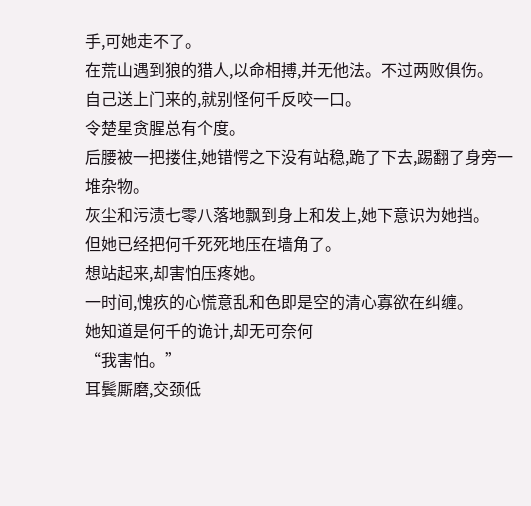手,可她走不了。
在荒山遇到狼的猎人,以命相搏,并无他法。不过两败俱伤。
自己送上门来的,就别怪何千反咬一口。
令楚星贪腥总有个度。
后腰被一把搂住,她错愕之下没有站稳,跪了下去,踢翻了身旁一堆杂物。
灰尘和污渍七零八落地飘到身上和发上,她下意识为她挡。
但她已经把何千死死地压在墙角了。
想站起来,却害怕压疼她。
一时间,愧疚的心慌意乱和色即是空的清心寡欲在纠缠。
她知道是何千的诡计,却无可奈何
“我害怕。”
耳鬓厮磨,交颈低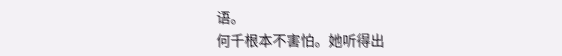语。
何千根本不害怕。她听得出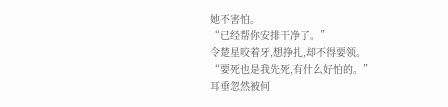她不害怕。
“已经帮你安排干净了。”
令楚星咬着牙,想挣扎,却不得要领。
“要死也是我先死,有什么好怕的。”
耳垂忽然被何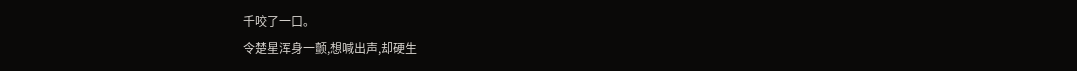千咬了一口。
令楚星浑身一颤,想喊出声,却硬生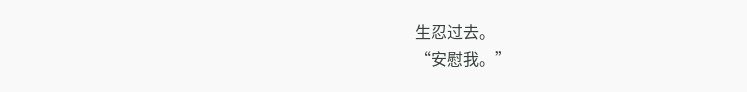生忍过去。
“安慰我。”